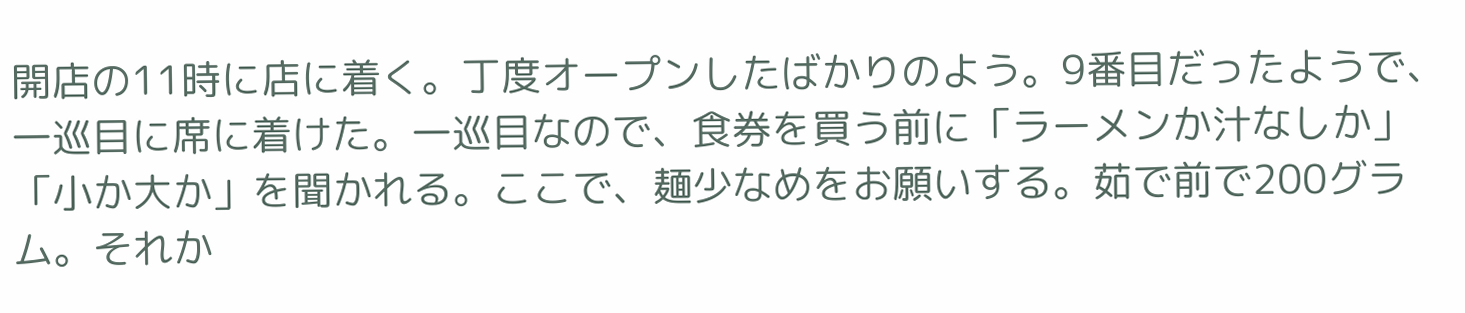開店の11時に店に着く。丁度オープンしたばかりのよう。9番目だったようで、一巡目に席に着けた。一巡目なので、食券を買う前に「ラーメンか汁なしか」「小か大か」を聞かれる。ここで、麺少なめをお願いする。茹で前で200グラム。それか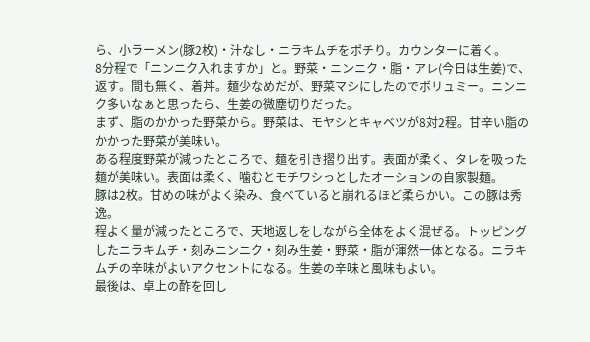ら、小ラーメン(豚2枚)・汁なし・ニラキムチをポチり。カウンターに着く。
8分程で「ニンニク入れますか」と。野菜・ニンニク・脂・アレ(今日は生姜)で、返す。間も無く、着丼。麺少なめだが、野菜マシにしたのでボリュミー。ニンニク多いなぁと思ったら、生姜の微塵切りだった。
まず、脂のかかった野菜から。野菜は、モヤシとキャベツが8対2程。甘辛い脂のかかった野菜が美味い。
ある程度野菜が減ったところで、麺を引き摺り出す。表面が柔く、タレを吸った麺が美味い。表面は柔く、噛むとモチワシっとしたオーションの自家製麺。
豚は2枚。甘めの味がよく染み、食べていると崩れるほど柔らかい。この豚は秀逸。
程よく量が減ったところで、天地返しをしながら全体をよく混ぜる。トッピングしたニラキムチ・刻みニンニク・刻み生姜・野菜・脂が渾然一体となる。ニラキムチの辛味がよいアクセントになる。生姜の辛味と風味もよい。
最後は、卓上の酢を回し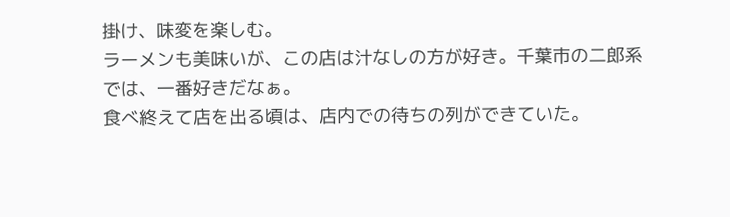掛け、味変を楽しむ。
ラーメンも美味いが、この店は汁なしの方が好き。千葉市の二郎系では、一番好きだなぁ。
食べ終えて店を出る頃は、店内での待ちの列ができていた。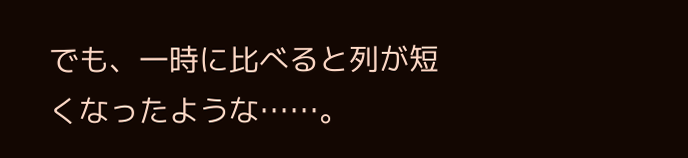でも、一時に比べると列が短くなったような……。